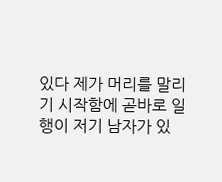있다 제가 머리를 말리기 시작함에 곧바로 일행이 저기 남자가 있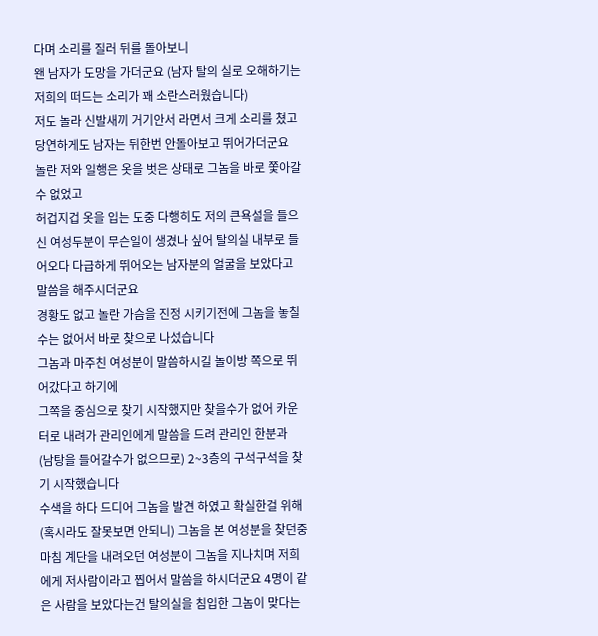다며 소리를 질러 뒤를 돌아보니
왠 남자가 도망을 가더군요 (남자 탈의 실로 오해하기는 저희의 떠드는 소리가 꽤 소란스러웠습니다)
저도 놀라 신발새끼 거기안서 라면서 크게 소리를 쳤고 당연하게도 남자는 뒤한번 안돌아보고 뛰어가더군요
놀란 저와 일행은 옷을 벗은 상태로 그놈을 바로 쫓아갈수 없었고
허겁지겁 옷을 입는 도중 다행히도 저의 큰욕설을 들으신 여성두분이 무슨일이 생겼나 싶어 탈의실 내부로 들어오다 다급하게 뛰어오는 남자분의 얼굴을 보았다고 말씀을 해주시더군요
경황도 없고 놀란 가슴을 진정 시키기전에 그놈을 놓칠수는 없어서 바로 찾으로 나섰습니다
그놈과 마주친 여성분이 말씀하시길 놀이방 쪽으로 뛰어갔다고 하기에
그쪽을 중심으로 찾기 시작했지만 찾을수가 없어 카운터로 내려가 관리인에게 말씀을 드려 관리인 한분과
(남탕을 들어갈수가 없으므로) 2~3층의 구석구석을 찾기 시작했습니다
수색을 하다 드디어 그놈을 발견 하였고 확실한걸 위해(혹시라도 잘못보면 안되니) 그놈을 본 여성분을 찾던중 마침 계단을 내려오던 여성분이 그놈을 지나치며 저희에게 저사람이라고 찝어서 말씀을 하시더군요 4명이 같은 사람을 보았다는건 탈의실을 침입한 그놈이 맞다는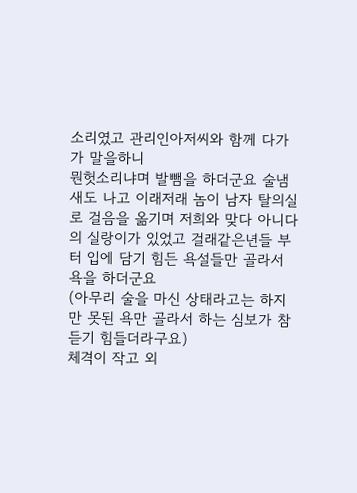소리였고 관리인아저씨와 함께 다가가 말을하니
뭔헛소리냐며 발뺌을 하더군요 술냄새도 나고 이래저래 놈이 남자 탈의실로 걸음을 옮기며 저희와 맞다 아니다 의 실랑이가 있었고 걸래같은년들 부터 입에 담기 힘든 욕설들만 골라서 욕을 하더군요
(아무리 술을 마신 상태라고는 하지만 못된 욕만 골라서 하는 심보가 참 듣기 힘들더라구요)
체격이 작고 외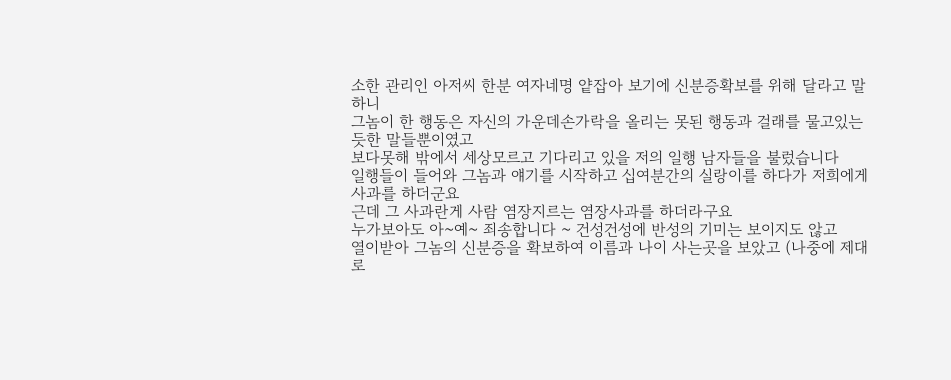소한 관리인 아저씨 한분 여자네명 얕잡아 보기에 신분증확보를 위해 달라고 말하니
그놈이 한 행동은 자신의 가운데손가락을 올리는 못된 행동과 걸래를 물고있는듯한 말들뿐이였고
보다못해 밖에서 세상모르고 기다리고 있을 저의 일행 남자들을 불렀습니다
일행들이 들어와 그놈과 얘기를 시작하고 십여분간의 실랑이를 하다가 저희에게 사과를 하더군요
근데 그 사과란게 사람 염장지르는 염장사과를 하더라구요
누가보아도 아~예~ 죄송합니다 ~ 건성건성에 반성의 기미는 보이지도 않고
열이받아 그놈의 신분증을 확보하여 이름과 나이 사는곳을 보았고 (나중에 제대로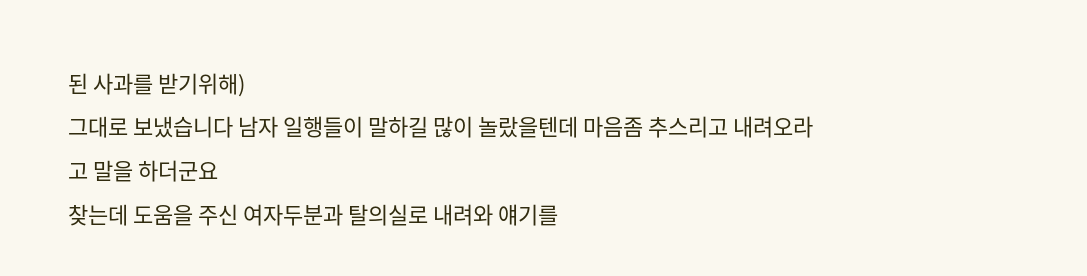된 사과를 받기위해)
그대로 보냈습니다 남자 일행들이 말하길 많이 놀랐을텐데 마음좀 추스리고 내려오라고 말을 하더군요
찾는데 도움을 주신 여자두분과 탈의실로 내려와 얘기를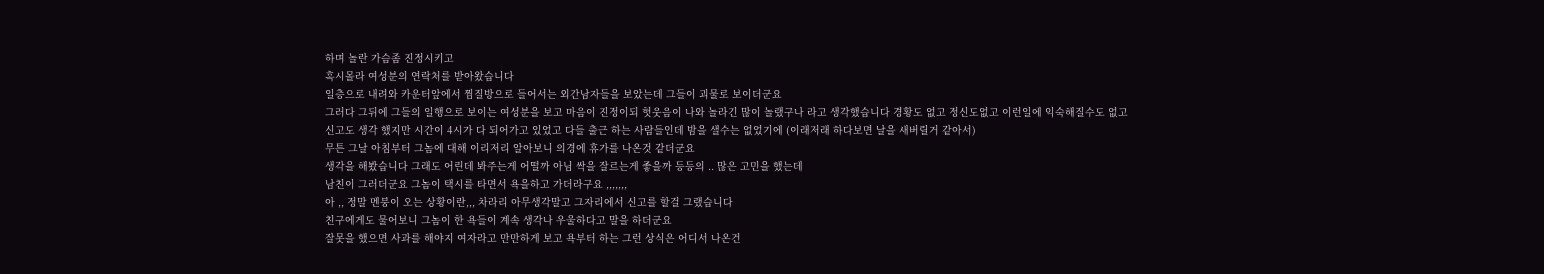하며 놀란 가슴좀 진정시키고
혹시몰라 여성분의 연락처를 받아왔습니다
일층으로 내려와 카운터앞에서 찜질방으로 들어서는 외간남자들을 보았는데 그들이 괴물로 보이더군요
그러다 그뒤에 그들의 일행으로 보이는 여성분을 보고 마음이 진정이되 헛웃음이 나와 놀라긴 많이 놀랬구나 라고 생각했습니다 경황도 없고 정신도없고 이런일에 익숙해질수도 없고
신고도 생각 했지만 시간이 4시가 다 되어가고 있었고 다들 출근 하는 사람들인데 밤을 샐수는 없었기에 (이래저래 하다보면 날을 새버릴거 같아서)
무튼 그날 아침부터 그놈에 대해 이리저리 알아보니 의경에 휴가를 나온것 같더군요
생각을 해봤습니다 그래도 어린데 봐주는게 어떨까 아님 싹을 잘르는게 좋을까 등등의 .. 많은 고민을 했는데
남친이 그러더군요 그놈이 택시를 타면서 욕을하고 가더라구요 ,,,,,,,
아 ,, 정말 멘붕이 오는 상황이란,,, 차라리 아무생각말고 그자리에서 신고를 할걸 그랬습니다
친구에게도 물어보니 그놈이 한 욕들이 계속 생각나 우울하다고 말을 하더군요
잘못을 했으면 사과를 해야지 여자라고 만만하게 보고 욕부터 하는 그런 상식은 어디서 나온건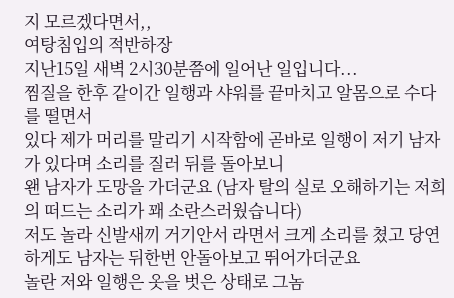지 모르겠다면서,,
여탕침입의 적반하장
지난15일 새벽 2시30분쯤에 일어난 일입니다...
찜질을 한후 같이간 일행과 샤워를 끝마치고 알몸으로 수다를 떨면서
있다 제가 머리를 말리기 시작함에 곧바로 일행이 저기 남자가 있다며 소리를 질러 뒤를 돌아보니
왠 남자가 도망을 가더군요 (남자 탈의 실로 오해하기는 저희의 떠드는 소리가 꽤 소란스러웠습니다)
저도 놀라 신발새끼 거기안서 라면서 크게 소리를 쳤고 당연하게도 남자는 뒤한번 안돌아보고 뛰어가더군요
놀란 저와 일행은 옷을 벗은 상태로 그놈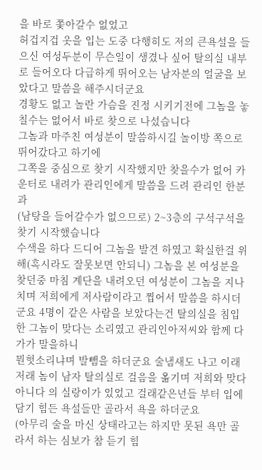을 바로 쫓아갈수 없었고
허겁지겁 옷을 입는 도중 다행히도 저의 큰욕설을 들으신 여성두분이 무슨일이 생겼나 싶어 탈의실 내부로 들어오다 다급하게 뛰어오는 남자분의 얼굴을 보았다고 말씀을 해주시더군요
경황도 없고 놀란 가슴을 진정 시키기전에 그놈을 놓칠수는 없어서 바로 찾으로 나섰습니다
그놈과 마주친 여성분이 말씀하시길 놀이방 쪽으로 뛰어갔다고 하기에
그쪽을 중심으로 찾기 시작했지만 찾을수가 없어 카운터로 내려가 관리인에게 말씀을 드려 관리인 한분과
(남탕을 들어갈수가 없으므로) 2~3층의 구석구석을 찾기 시작했습니다
수색을 하다 드디어 그놈을 발견 하였고 확실한걸 위해(혹시라도 잘못보면 안되니) 그놈을 본 여성분을 찾던중 마침 계단을 내려오던 여성분이 그놈을 지나치며 저희에게 저사람이라고 찝어서 말씀을 하시더군요 4명이 같은 사람을 보았다는건 탈의실을 침입한 그놈이 맞다는 소리였고 관리인아저씨와 함께 다가가 말을하니
뭔헛소리냐며 발뺌을 하더군요 술냄새도 나고 이래저래 놈이 남자 탈의실로 걸음을 옮기며 저희와 맞다 아니다 의 실랑이가 있었고 걸래같은년들 부터 입에 담기 힘든 욕설들만 골라서 욕을 하더군요
(아무리 술을 마신 상태라고는 하지만 못된 욕만 골라서 하는 심보가 참 듣기 힘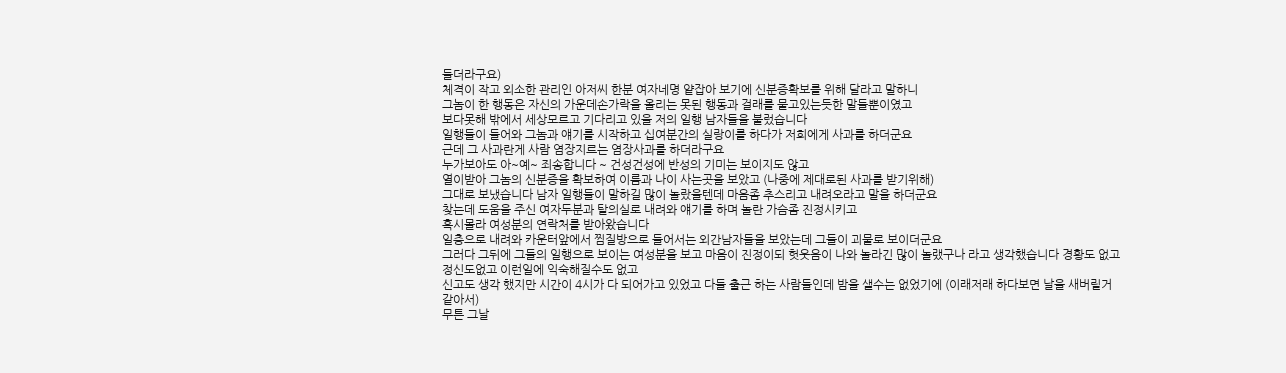들더라구요)
체격이 작고 외소한 관리인 아저씨 한분 여자네명 얕잡아 보기에 신분증확보를 위해 달라고 말하니
그놈이 한 행동은 자신의 가운데손가락을 올리는 못된 행동과 걸래를 물고있는듯한 말들뿐이였고
보다못해 밖에서 세상모르고 기다리고 있을 저의 일행 남자들을 불렀습니다
일행들이 들어와 그놈과 얘기를 시작하고 십여분간의 실랑이를 하다가 저희에게 사과를 하더군요
근데 그 사과란게 사람 염장지르는 염장사과를 하더라구요
누가보아도 아~예~ 죄송합니다 ~ 건성건성에 반성의 기미는 보이지도 않고
열이받아 그놈의 신분증을 확보하여 이름과 나이 사는곳을 보았고 (나중에 제대로된 사과를 받기위해)
그대로 보냈습니다 남자 일행들이 말하길 많이 놀랐을텐데 마음좀 추스리고 내려오라고 말을 하더군요
찾는데 도움을 주신 여자두분과 탈의실로 내려와 얘기를 하며 놀란 가슴좀 진정시키고
혹시몰라 여성분의 연락처를 받아왔습니다
일층으로 내려와 카운터앞에서 찜질방으로 들어서는 외간남자들을 보았는데 그들이 괴물로 보이더군요
그러다 그뒤에 그들의 일행으로 보이는 여성분을 보고 마음이 진정이되 헛웃음이 나와 놀라긴 많이 놀랬구나 라고 생각했습니다 경황도 없고 정신도없고 이런일에 익숙해질수도 없고
신고도 생각 했지만 시간이 4시가 다 되어가고 있었고 다들 출근 하는 사람들인데 밤을 샐수는 없었기에 (이래저래 하다보면 날을 새버릴거 같아서)
무튼 그날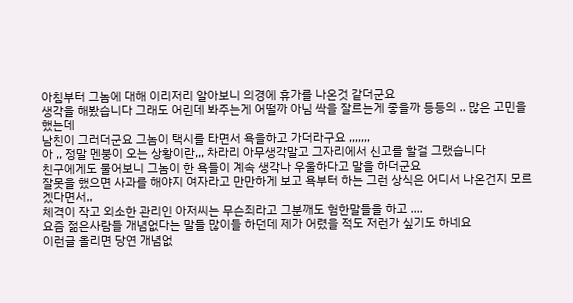아침부터 그놈에 대해 이리저리 알아보니 의경에 휴가를 나온것 같더군요
생각을 해봤습니다 그래도 어린데 봐주는게 어떨까 아님 싹을 잘르는게 좋을까 등등의 .. 많은 고민을 했는데
남친이 그러더군요 그놈이 택시를 타면서 욕을하고 가더라구요 ,,,,,,,
아 ,, 정말 멘붕이 오는 상황이란,,, 차라리 아무생각말고 그자리에서 신고를 할걸 그랬습니다
친구에게도 물어보니 그놈이 한 욕들이 계속 생각나 우울하다고 말을 하더군요
잘못을 했으면 사과를 해야지 여자라고 만만하게 보고 욕부터 하는 그런 상식은 어디서 나온건지 모르겠다면서,,
체격이 작고 외소한 관리인 아저씨는 무슨죄라고 그분깨도 험한말들을 하고 ....
요즘 젊은사람들 개념없다는 말들 많이들 하던데 제가 어렸을 적도 저런가 싶기도 하네요
이런글 올리면 당연 개념없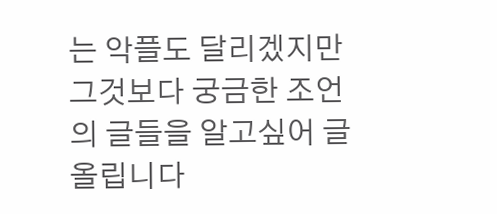는 악플도 달리겠지만 그것보다 궁금한 조언의 글들을 알고싶어 글 올립니다